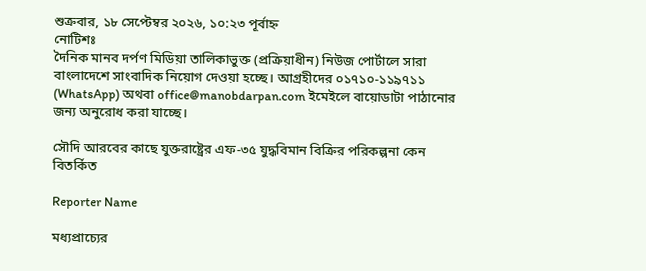শুক্রবার, ১৮ সেপ্টেম্বর ২০২৬, ১০:২৩ পূর্বাহ্ন
নোটিশঃ
দৈনিক মানব দর্পণ মিডিয়া তালিকাভুক্ত (প্রক্রিয়াধীন) নিউজ পোর্টালে সারা বাংলাদেশে সাংবাদিক নিয়োগ দেওয়া হচ্ছে। আগ্রহীদের ০১৭১০-১১৯৭১১ (WhatsApp) অথবা office@manobdarpan.com ইমেইলে বায়োডাটা পাঠানোর জন্য অনুরোধ করা যাচ্ছে।

সৌদি আরবের কাছে যুক্তরাষ্ট্রের এফ-৩৫ যুদ্ধবিমান বিক্রির পরিকল্পনা কেন বিতর্কিত

Reporter Name

মধ্যপ্রাচ্যের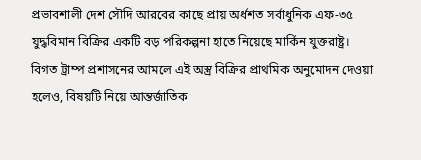প্রভাবশালী দেশ সৌদি আরবের কাছে প্রায় অর্ধশত সর্বাধুনিক এফ-৩৫ যুদ্ধবিমান বিক্রির একটি বড় পরিকল্পনা হাতে নিয়েছে মার্কিন যুক্তরাষ্ট্র। বিগত ট্রাম্প প্রশাসনের আমলে এই অস্ত্র বিক্রির প্রাথমিক অনুমোদন দেওয়া হলেও, বিষয়টি নিয়ে আন্তর্জাতিক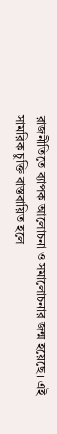রাজনীতিতে ব্যাপক আলোচনা ও সমালোচনার জন্ম হয়েছে। এই সামরিক চুক্তি বাস্তবায়িত হলে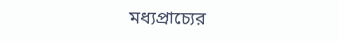মধ্যপ্রাচ্যের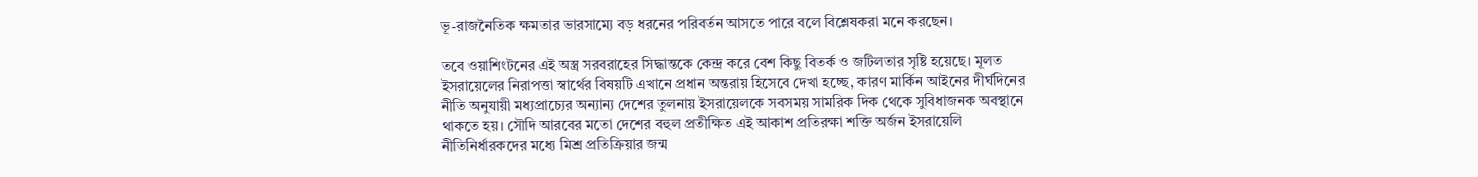ভূ-রাজনৈতিক ক্ষমতার ভারসাম্যে বড় ধরনের পরিবর্তন আসতে পারে বলে বিশ্লেষকরা মনে করছেন।

তবে ওয়াশিংটনের এই অস্ত্র সরবরাহের সিদ্ধান্তকে কেন্দ্র করে বেশ কিছু বিতর্ক ও জটিলতার সৃষ্টি হয়েছে। মূলত ইসরায়েলের নিরাপত্তা স্বার্থের বিষয়টি এখানে প্রধান অন্তরায় হিসেবে দেখা হচ্ছে, কারণ মার্কিন আইনের দীর্ঘদিনের নীতি অনুযায়ী মধ্যপ্রাচ্যের অন্যান্য দেশের তুলনায় ইসরায়েলকে সবসময় সামরিক দিক থেকে সুবিধাজনক অবস্থানে থাকতে হয়। সৌদি আরবের মতো দেশের বহুল প্রতীক্ষিত এই আকাশ প্রতিরক্ষা শক্তি অর্জন ইসরায়েলি নীতিনির্ধারকদের মধ্যে মিশ্র প্রতিক্রিয়ার জন্ম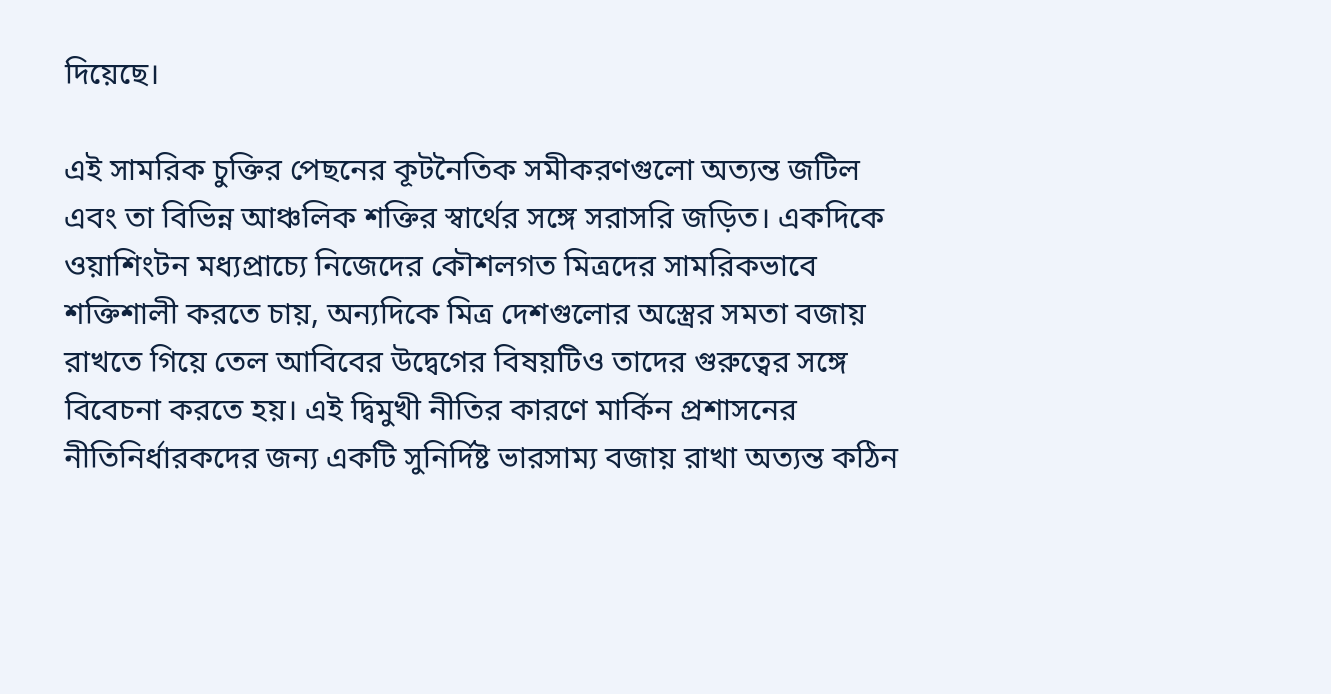দিয়েছে।

এই সামরিক চুক্তির পেছনের কূটনৈতিক সমীকরণগুলো অত্যন্ত জটিল এবং তা বিভিন্ন আঞ্চলিক শক্তির স্বার্থের সঙ্গে সরাসরি জড়িত। একদিকে ওয়াশিংটন মধ্যপ্রাচ্যে নিজেদের কৌশলগত মিত্রদের সামরিকভাবে শক্তিশালী করতে চায়, অন্যদিকে মিত্র দেশগুলোর অস্ত্রের সমতা বজায় রাখতে গিয়ে তেল আবিবের উদ্বেগের বিষয়টিও তাদের গুরুত্বের সঙ্গে বিবেচনা করতে হয়। এই দ্বিমুখী নীতির কারণে মার্কিন প্রশাসনের নীতিনির্ধারকদের জন্য একটি সুনির্দিষ্ট ভারসাম্য বজায় রাখা অত্যন্ত কঠিন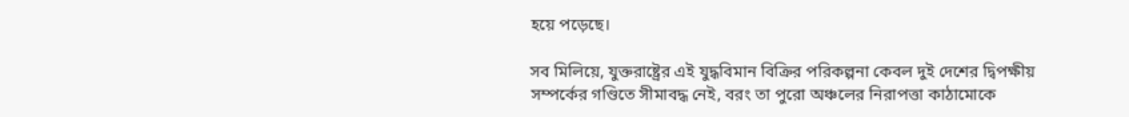হয়ে পড়েছে।

সব মিলিয়ে, যুক্তরাষ্ট্রের এই যুদ্ধবিমান বিক্রির পরিকল্পনা কেবল দুই দেশের দ্বিপক্ষীয় সম্পর্কের গণ্ডিতে সীমাবদ্ধ নেই, বরং তা পুরো অঞ্চলের নিরাপত্তা কাঠামোকে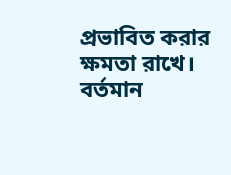প্রভাবিত করার ক্ষমতা রাখে। বর্তমান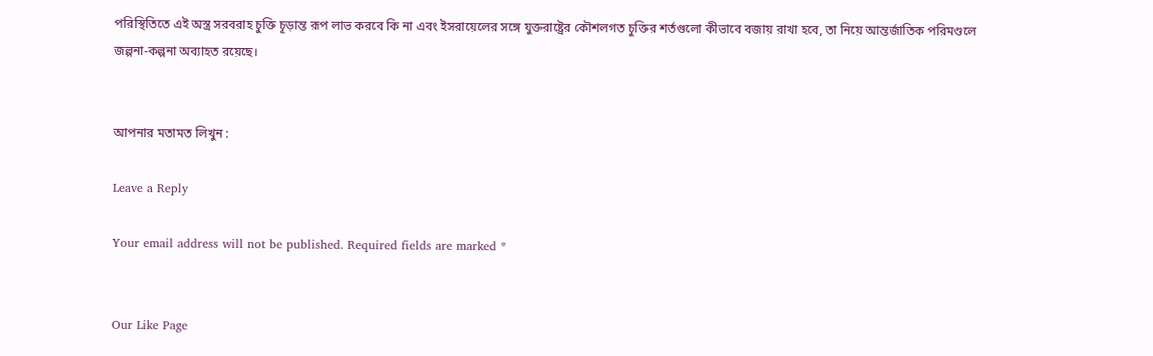পরিস্থিতিতে এই অস্ত্র সরবরাহ চুক্তি চূড়ান্ত রূপ লাভ করবে কি না এবং ইসরায়েলের সঙ্গে যুক্তরাষ্ট্রের কৌশলগত চুক্তির শর্তগুলো কীভাবে বজায় রাখা হবে, তা নিয়ে আন্তর্জাতিক পরিমণ্ডলে জল্পনা-কল্পনা অব্যাহত রয়েছে।


আপনার মতামত লিখুন :

Leave a Reply

Your email address will not be published. Required fields are marked *


Our Like Page